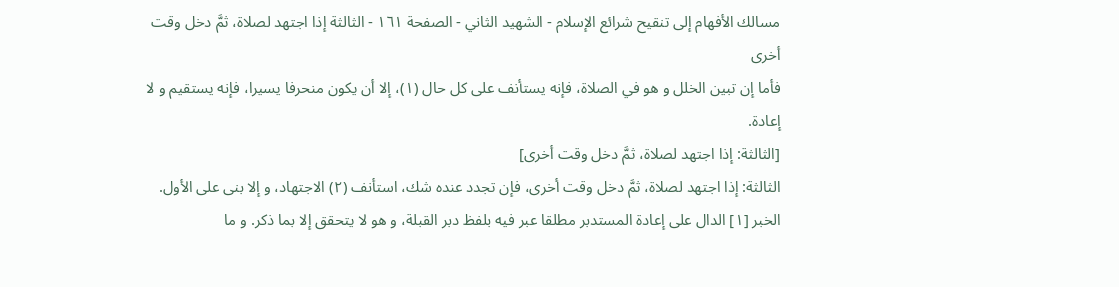مسالك الأفهام إلى تنقيح شرائع الإسلام - الشهيد الثاني - الصفحة ١٦١ - الثالثة إذا اجتهد لصلاة، ثمَّ دخل وقت أخرى
فأما إن تبين الخلل و هو في الصلاة، فإنه يستأنف على كل حال (١)، إلا أن يكون منحرفا يسيرا، فإنه يستقيم و لا إعادة.
[الثالثة: إذا اجتهد لصلاة، ثمَّ دخل وقت أخرى]
الثالثة: إذا اجتهد لصلاة، ثمَّ دخل وقت أخرى، فإن تجدد عنده شك، استأنف (٢) الاجتهاد، و إلا بنى على الأول.
الخبر [١] الدال على إعادة المستدبر مطلقا عبر فيه بلفظ دبر القبلة، و هو لا يتحقق إلا بما ذكر. و ما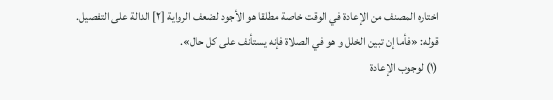اختاره المصنف من الإعادة في الوقت خاصة مطلقا هو الأجود لضعف الرواية [٢] الدالة على التفصيل.
قوله: «فأما إن تبين الخلل و هو في الصلاة فإنه يستأنف على كل حال».
(١) لوجوب الإعادة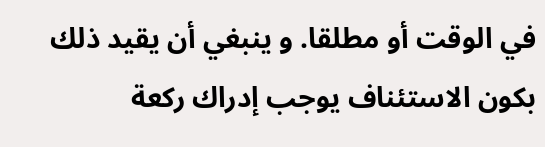في الوقت أو مطلقا. و ينبغي أن يقيد ذلك بكون الاستئناف يوجب إدراك ركعة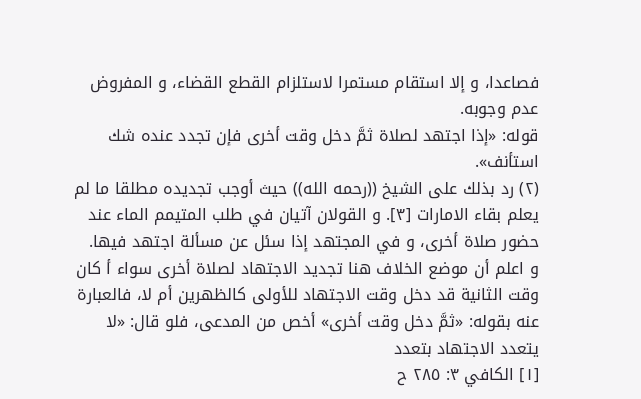فصاعدا، و إلا استقام مستمرا لاستلزام القطع القضاء، و المفروض عدم وجوبه.
قوله: «إذا اجتهد لصلاة ثمَّ دخل وقت أخرى فإن تجدد عنده شك استأنف».
(٢) رد بذلك على الشيخ ((رحمه الله)) حيث أوجب تجديده مطلقا ما لم يعلم بقاء الامارات [٣]. و القولان آتيان في طلب المتيمم الماء عند حضور صلاة أخرى، و في المجتهد إذا سئل عن مسألة اجتهد فيها.
و اعلم أن موضع الخلاف هنا تجديد الاجتهاد لصلاة أخرى سواء أ كان وقت الثانية قد دخل وقت الاجتهاد للأولى كالظهرين أم لا، فالعبارة عنه بقوله: «ثمَّ دخل وقت أخرى» أخص من المدعى، فلو قال: «لا يتعدد الاجتهاد بتعدد
[١] الكافي ٣: ٢٨٥ ح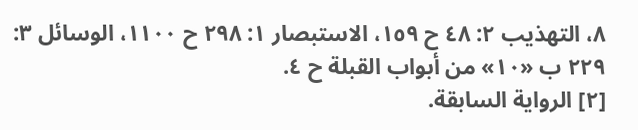٨، التهذيب ٢: ٤٨ ح ١٥٩، الاستبصار ١: ٢٩٨ ح ١١٠٠، الوسائل ٣:
٢٢٩ ب «١٠» من أبواب القبلة ح ٤.
[٢] الرواية السابقة.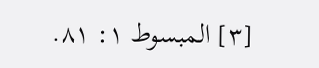[٣] المبسوط ١: ٨١.